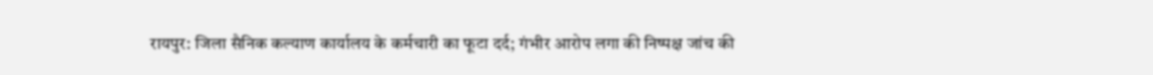रायपुर: जिला सैनिक कल्याण कार्यालय के कर्मचारी का फूटा दर्द; गंभीर आरोप लगा की निष्पक्ष जांच की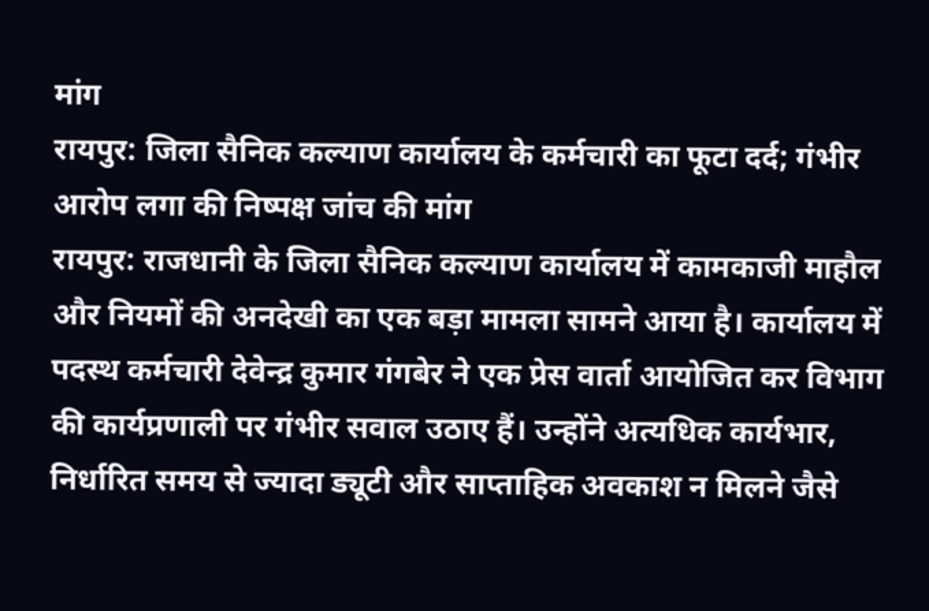मांग
रायपुर: जिला सैनिक कल्याण कार्यालय के कर्मचारी का फूटा दर्द; गंभीर आरोप लगा की निष्पक्ष जांच की मांग
रायपुर: राजधानी के जिला सैनिक कल्याण कार्यालय में कामकाजी माहौल और नियमों की अनदेखी का एक बड़ा मामला सामने आया है। कार्यालय में पदस्थ कर्मचारी देवेन्द्र कुमार गंगबेर ने एक प्रेस वार्ता आयोजित कर विभाग की कार्यप्रणाली पर गंभीर सवाल उठाए हैं। उन्होंने अत्यधिक कार्यभार, निर्धारित समय से ज्यादा ड्यूटी और साप्ताहिक अवकाश न मिलने जैसे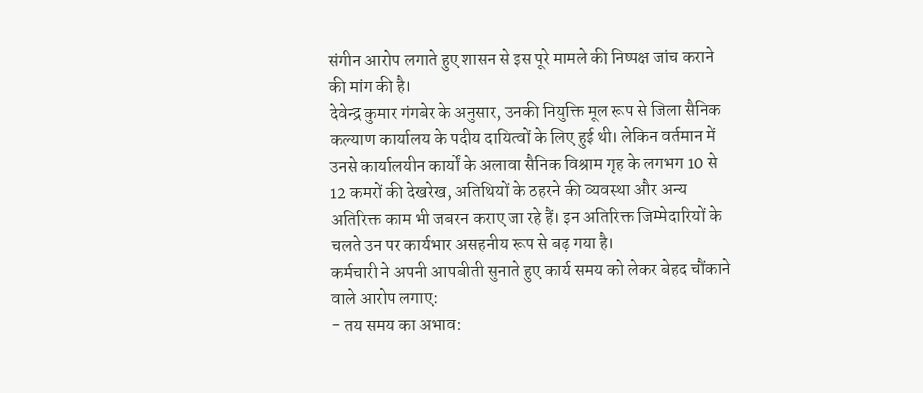संगीन आरोप लगाते हुए शासन से इस पूरे मामले की निष्पक्ष जांच कराने की मांग की है।
देवेन्द्र कुमार गंगबेर के अनुसार, उनकी नियुक्ति मूल रूप से जिला सैनिक कल्याण कार्यालय के पदीय दायित्वों के लिए हुई थी। लेकिन वर्तमान में उनसे कार्यालयीन कार्यों के अलावा सैनिक विश्राम गृह के लगभग 10 से 12 कमरों की देखरेख, अतिथियों के ठहरने की व्यवस्था और अन्य अतिरिक्त काम भी जबरन कराए जा रहे हैं। इन अतिरिक्त जिम्मेदारियों के चलते उन पर कार्यभार असहनीय रूप से बढ़ गया है।
कर्मचारी ने अपनी आपबीती सुनाते हुए कार्य समय को लेकर बेहद चौंकाने वाले आरोप लगाए:
- तय समय का अभाव: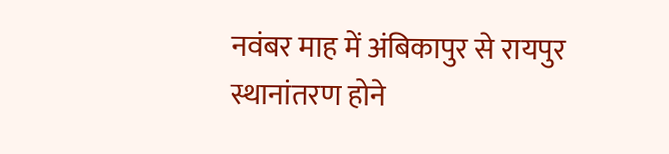नवंबर माह में अंबिकापुर से रायपुर स्थानांतरण होने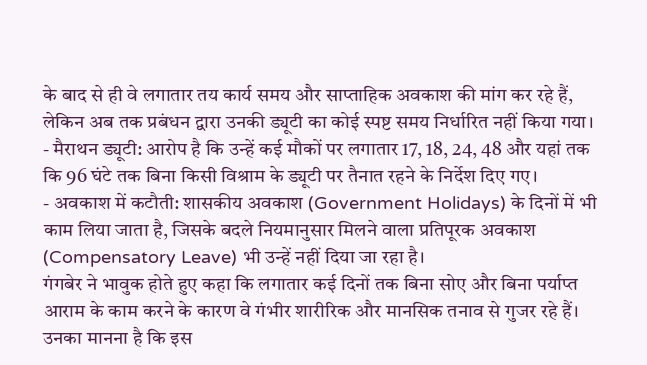के बाद से ही वे लगातार तय कार्य समय और साप्ताहिक अवकाश की मांग कर रहे हैं, लेकिन अब तक प्रबंधन द्वारा उनकी ड्यूटी का कोई स्पष्ट समय निर्धारित नहीं किया गया।
- मैराथन ड्यूटी: आरोप है कि उन्हें कई मौकों पर लगातार 17, 18, 24, 48 और यहां तक कि 96 घंटे तक बिना किसी विश्राम के ड्यूटी पर तैनात रहने के निर्देश दिए गए।
- अवकाश में कटौती: शासकीय अवकाश (Government Holidays) के दिनों में भी काम लिया जाता है, जिसके बदले नियमानुसार मिलने वाला प्रतिपूरक अवकाश (Compensatory Leave) भी उन्हें नहीं दिया जा रहा है।
गंगबेर ने भावुक होते हुए कहा कि लगातार कई दिनों तक बिना सोए और बिना पर्याप्त आराम के काम करने के कारण वे गंभीर शारीरिक और मानसिक तनाव से गुजर रहे हैं। उनका मानना है कि इस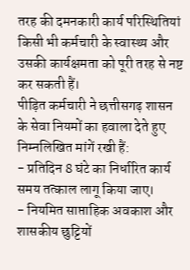तरह की दमनकारी कार्य परिस्थितियां किसी भी कर्मचारी के स्वास्थ्य और उसकी कार्यक्षमता को पूरी तरह से नष्ट कर सकती हैं।
पीड़ित कर्मचारी ने छत्तीसगढ़ शासन के सेवा नियमों का हवाला देते हुए निम्नलिखित मांगें रखी हैं:
- प्रतिदिन 8 घंटे का निर्धारित कार्य समय तत्काल लागू किया जाए।
- नियमित साप्ताहिक अवकाश और शासकीय छुट्टियों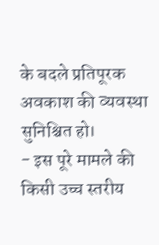के बदले प्रतिपूरक अवकाश की व्यवस्था सुनिश्चित हो।
- इस पूरे मामले की किसी उच्च स्तरीय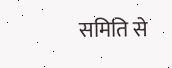समिति से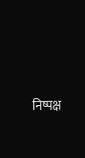निष्पक्ष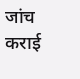जांच कराई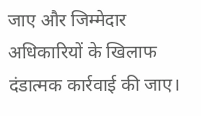जाए और जिम्मेदार अधिकारियों के खिलाफ दंडात्मक कार्रवाई की जाए।